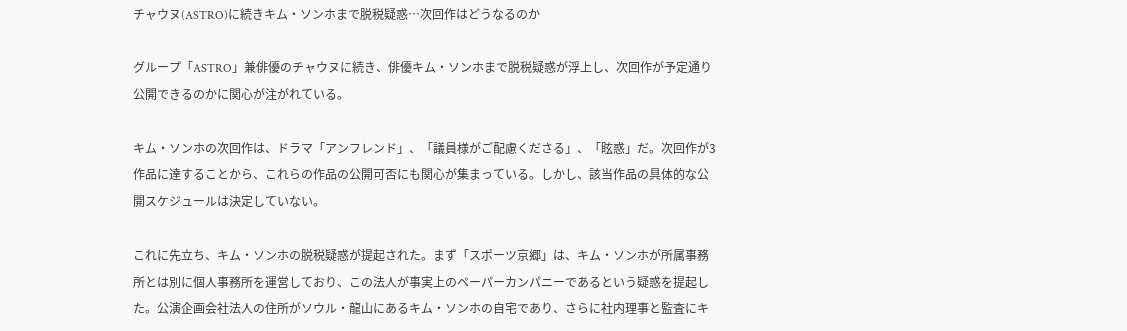チャウヌ(ASTRO)に続きキム・ソンホまで脱税疑惑…次回作はどうなるのか

グループ「ASTRO」兼俳優のチャウヌに続き、俳優キム・ソンホまで脱税疑惑が浮上し、次回作が予定通り公開できるのかに関心が注がれている。

キム・ソンホの次回作は、ドラマ「アンフレンド」、「議員様がご配慮くださる」、「眩惑」だ。次回作が3作品に達することから、これらの作品の公開可否にも関心が集まっている。しかし、該当作品の具体的な公開スケジュールは決定していない。

これに先立ち、キム・ソンホの脱税疑惑が提起された。まず「スポーツ京郷」は、キム・ソンホが所属事務所とは別に個人事務所を運営しており、この法人が事実上のペーパーカンパニーであるという疑惑を提起した。公演企画会社法人の住所がソウル・龍山にあるキム・ソンホの自宅であり、さらに社内理事と監査にキ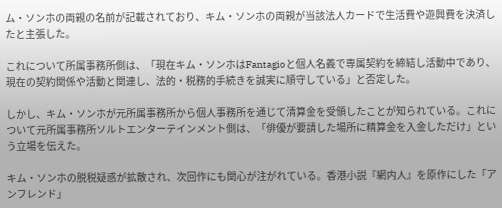ム・ソンホの両親の名前が記載されており、キム・ソンホの両親が当該法人カードで生活費や遊興費を決済したと主張した。

これについて所属事務所側は、「現在キム・ソンホはFantagioと個人名義で専属契約を締結し活動中であり、現在の契約関係や活動と関連し、法的・税務的手続きを誠実に順守している」と否定した。

しかし、キム・ソンホが元所属事務所から個人事務所を通じて清算金を受領したことが知られている。これについて元所属事務所ソルトエンターテインメント側は、「俳優が要請した場所に精算金を入金しただけ」という立場を伝えた。

キム・ソンホの脱税疑惑が拡散され、次回作にも関心が注がれている。香港小説『網内人』を原作にした「アンフレンド」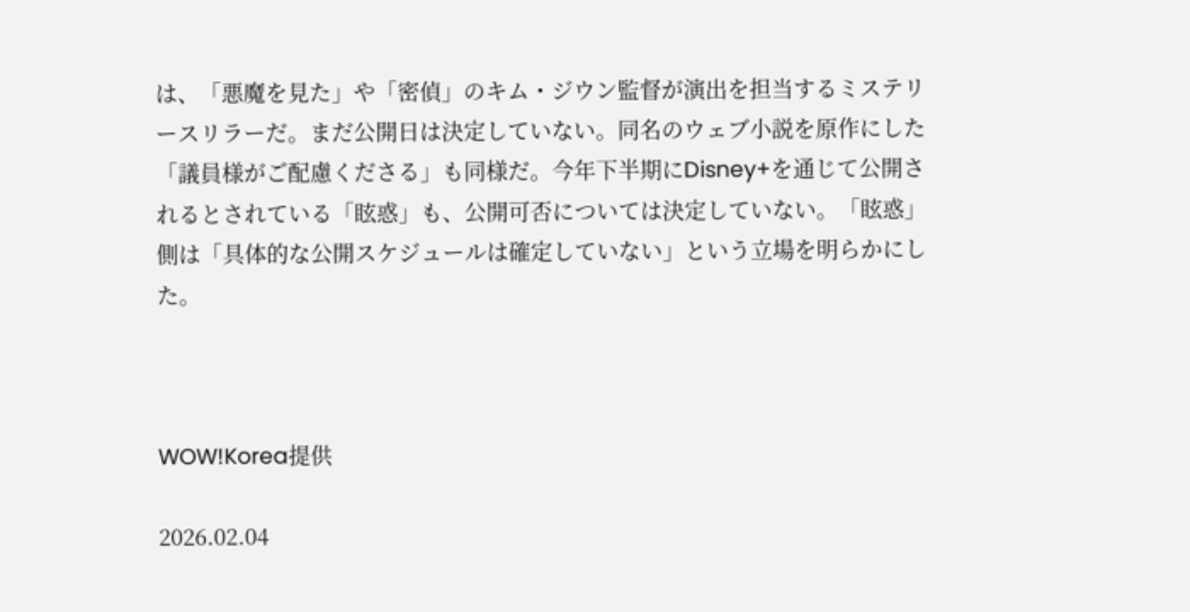は、「悪魔を見た」や「密偵」のキム・ジウン監督が演出を担当するミステリースリラーだ。まだ公開日は決定していない。同名のウェブ小説を原作にした「議員様がご配慮くださる」も同様だ。今年下半期にDisney+を通じて公開されるとされている「眩惑」も、公開可否については決定していない。「眩惑」側は「具体的な公開スケジュールは確定していない」という立場を明らかにした。



WOW!Korea提供

2026.02.04